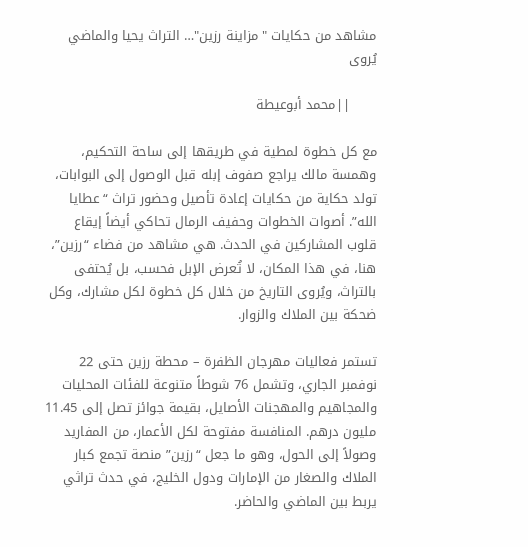مشاهد من حكايات "مزاينة رزين"… التراث يحيا والماضي يُروى

      ||محمد أبوعيطة

مع كل خطوة لمطية في طريقها إلى ساحة التحكيم، وهمسة مالك يراجع صفوف إبله قبل الوصول إلى البوابات، تولد حكاية من حكايات إعادة تأصيل وحضور تراث “عطايا الله”. أصوات الخطوات وحفيف الرمال تحاكي أيضاً إيقاع قلوب المشاركين في الحدث. هي مشاهد من فضاء “رزين”، هنا، في هذا المكان، لا تُعرض الإبل فحسب، بل يُحتفى بالتراث، ويُروى التاريخ من خلال كل خطوة لكل مشارك، وكل ضحكة بين الملاك والزوار.

تستمر فعاليات مهرجان الظفرة – محطة رزين حتى 22 نوفمبر الجاري، وتشمل 76 شوطاً متنوعة للفئات المحليات والمجاهيم والمهجنات الأصايل، بقيمة جوائز تصل إلى 11.45 مليون درهم. المنافسة مفتوحة لكل الأعمار، من المفاريد وصولاً إلى الحول، وهو ما جعل “رزين” منصة تجمع كبار الملاك والصغار من الإمارات ودول الخليج، في حدث تراثي يربط بين الماضي والحاضر.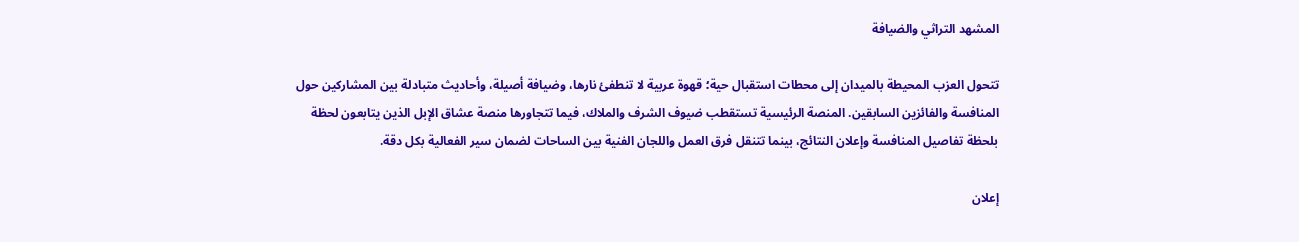المشهد التراثي والضيافة

تتحول العزب المحيطة بالميدان إلى محطات استقبال حية؛ قهوة عربية لا تنطفئ نارها، وضيافة أصيلة، وأحاديث متبادلة بين المشاركين حول المنافسة والفائزين السابقين. المنصة الرئيسية تستقطب ضيوف الشرف والملاك، فيما تتجاورها منصة عشاق الإبل الذين يتابعون لحظة بلحظة تفاصيل المنافسة وإعلان النتائج، بينما تتنقل فرق العمل واللجان الفنية بين الساحات لضمان سير الفعالية بكل دقة.

إعلان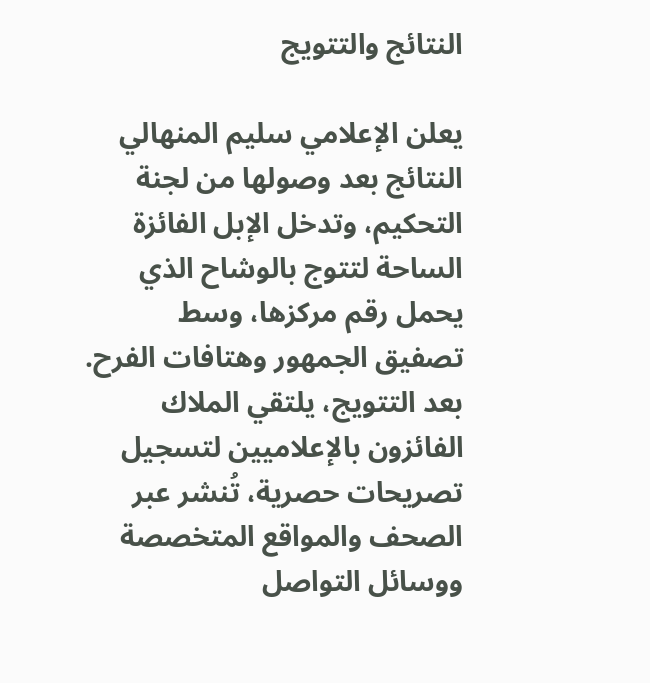النتائج والتتويج

يعلن الإعلامي سليم المنهالي النتائج بعد وصولها من لجنة التحكيم، وتدخل الإبل الفائزة الساحة لتتوج بالوشاح الذي يحمل رقم مركزها، وسط تصفيق الجمهور وهتافات الفرح. بعد التتويج، يلتقي الملاك الفائزون بالإعلاميين لتسجيل تصريحات حصرية، تُنشر عبر الصحف والمواقع المتخصصة ووسائل التواصل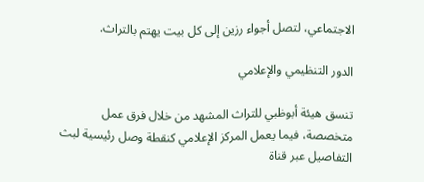الاجتماعي، لتصل أجواء رزين إلى كل بيت يهتم بالتراث.

الدور التنظيمي والإعلامي

تنسق هيئة أبوظبي للتراث المشهد من خلال فرق عمل متخصصة، فيما يعمل المركز الإعلامي كنقطة وصل رئيسية لبث التفاصيل عبر قناة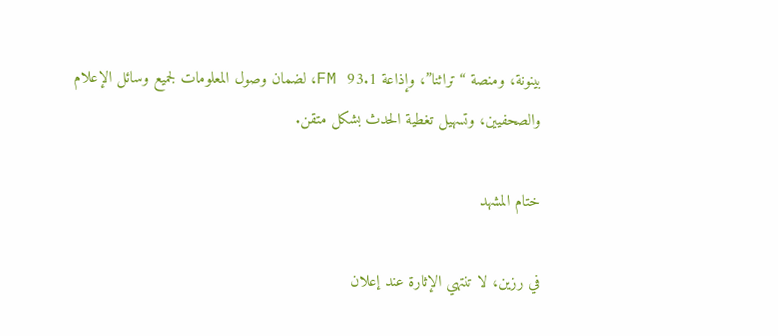بينونة، ومنصة “تراثنا”، وإذاعة FM 93.1، لضمان وصول المعلومات لجميع وسائل الإعلام والصحفيين، وتسهيل تغطية الحدث بشكل متقن.

ختام المشهد

في رزين، لا تنتهي الإثارة عند إعلان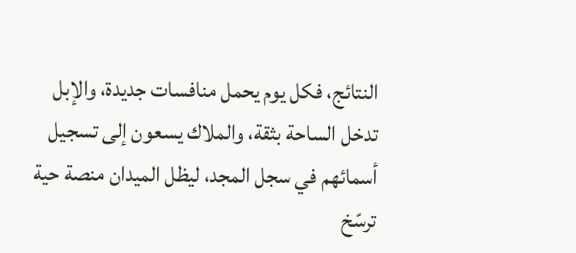النتائج، فكل يوم يحمل منافسات جديدة، والإبل تدخل الساحة بثقة، والملاك يسعون إلى تسجيل أسمائهم في سجل المجد، ليظل الميدان منصة حية ترسّخ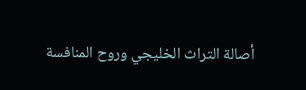أصالة التراث الخليجي وروح المنافسة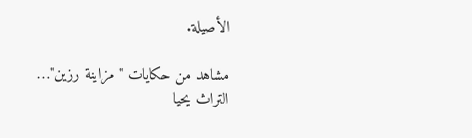الأصيلة.

مشاهد من حكايات "مزاينة رزين"… التراث يحيا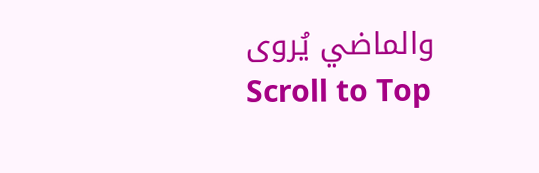والماضي يُروى
Scroll to Top